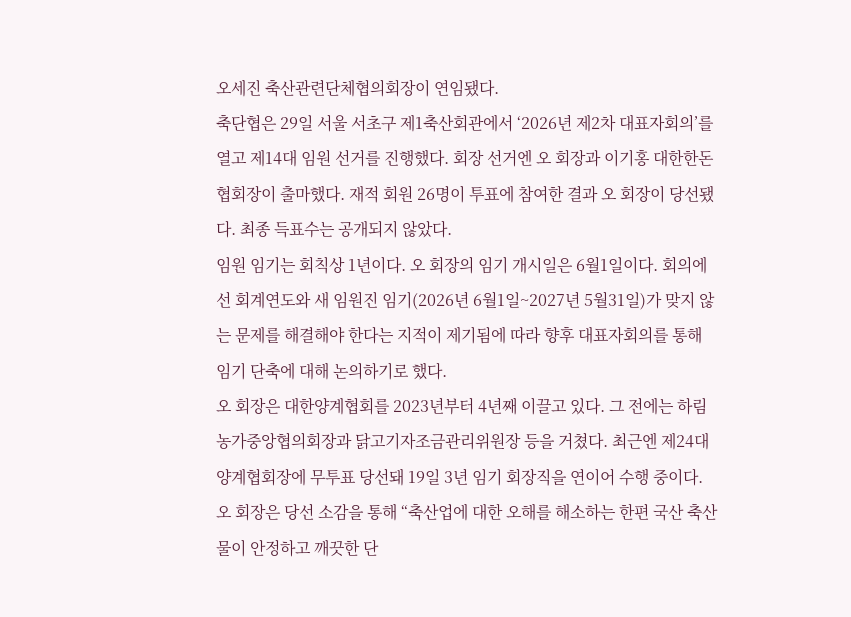오세진 축산관련단체협의회장이 연임됐다.
축단협은 29일 서울 서초구 제1축산회관에서 ‘2026년 제2차 대표자회의’를 열고 제14대 임원 선거를 진행했다. 회장 선거엔 오 회장과 이기홍 대한한돈협회장이 출마했다. 재적 회원 26명이 투표에 참여한 결과 오 회장이 당선됐다. 최종 득표수는 공개되지 않았다.
임원 임기는 회칙상 1년이다. 오 회장의 임기 개시일은 6월1일이다. 회의에선 회계연도와 새 임원진 임기(2026년 6월1일~2027년 5월31일)가 맞지 않는 문제를 해결해야 한다는 지적이 제기됨에 따라 향후 대표자회의를 통해 임기 단축에 대해 논의하기로 했다.
오 회장은 대한양계협회를 2023년부터 4년째 이끌고 있다. 그 전에는 하림농가중앙협의회장과 닭고기자조금관리위원장 등을 거쳤다. 최근엔 제24대 양계협회장에 무투표 당선돼 19일 3년 임기 회장직을 연이어 수행 중이다.
오 회장은 당선 소감을 통해 “축산업에 대한 오해를 해소하는 한편 국산 축산물이 안정하고 깨끗한 단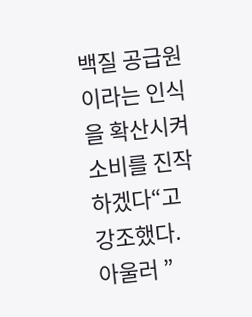백질 공급원이라는 인식을 확산시켜 소비를 진작하겠다“고 강조했다. 아울러 ”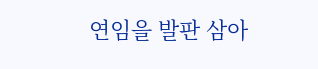연임을 발판 삼아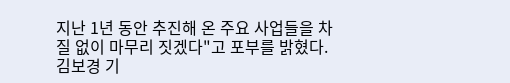지난 1년 동안 추진해 온 주요 사업들을 차질 없이 마무리 짓겠다"고 포부를 밝혔다.
김보경 기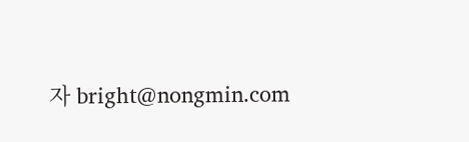자 bright@nongmin.com